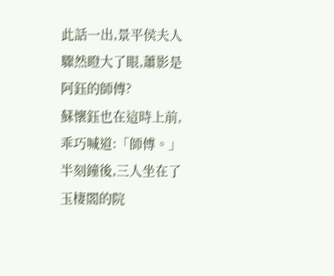此話一出,景平侯夫人驟然瞪大了眼,蕭影是阿鈺的師傅?
蘇懷鈺也在這時上前,乖巧喊道:「師傅。」
半刻鐘後,三人坐在了玉棲閣的院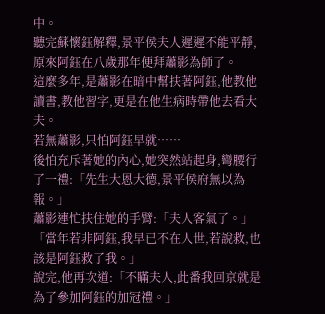中。
聽完蘇懷鈺解釋,景平侯夫人遲遲不能平靜,原來阿鈺在八歲那年便拜蕭影為師了。
這麼多年,是蕭影在暗中幫扶著阿鈺,他教他讀書,教他習字,更是在他生病時帶他去看大夫。
若無蕭影,只怕阿鈺早就……
後怕充斥著她的內心,她突然站起身,彎腰行了一禮:「先生大恩大德,景平侯府無以為報。」
蕭影連忙扶住她的手臂:「夫人客氣了。」
「當年若非阿鈺,我早已不在人世,若說救,也該是阿鈺救了我。」
說完,他再次道:「不瞞夫人,此番我回京就是為了參加阿鈺的加冠禮。」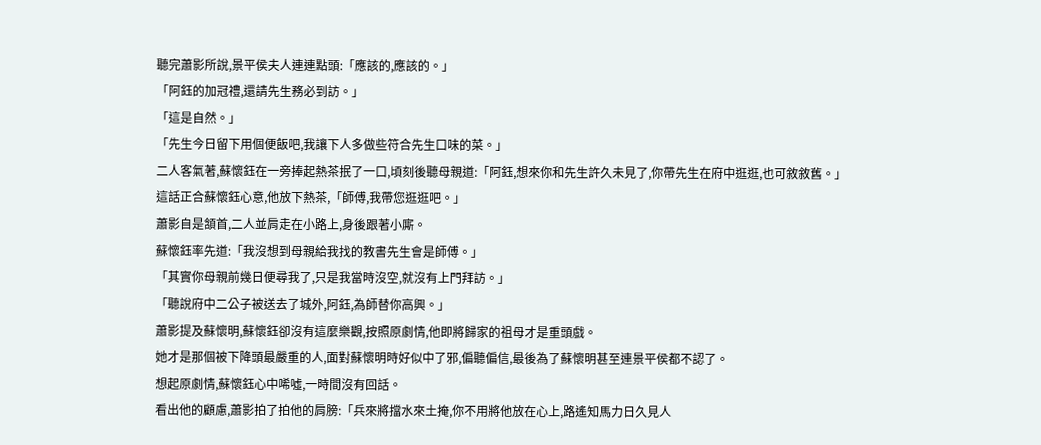聽完蕭影所說,景平侯夫人連連點頭:「應該的,應該的。」
「阿鈺的加冠禮,還請先生務必到訪。」
「這是自然。」
「先生今日留下用個便飯吧,我讓下人多做些符合先生口味的菜。」
二人客氣著,蘇懷鈺在一旁捧起熱茶抿了一口,頃刻後聽母親道:「阿鈺,想來你和先生許久未見了,你帶先生在府中逛逛,也可敘敘舊。」
這話正合蘇懷鈺心意,他放下熱茶,「師傅,我帶您逛逛吧。」
蕭影自是頷首,二人並肩走在小路上,身後跟著小廝。
蘇懷鈺率先道:「我沒想到母親給我找的教書先生會是師傅。」
「其實你母親前幾日便尋我了,只是我當時沒空,就沒有上門拜訪。」
「聽說府中二公子被送去了城外,阿鈺,為師替你高興。」
蕭影提及蘇懷明,蘇懷鈺卻沒有這麼樂觀,按照原劇情,他即將歸家的祖母才是重頭戲。
她才是那個被下降頭最嚴重的人,面對蘇懷明時好似中了邪,偏聽偏信,最後為了蘇懷明甚至連景平侯都不認了。
想起原劇情,蘇懷鈺心中唏噓,一時間沒有回話。
看出他的顧慮,蕭影拍了拍他的肩膀:「兵來將擋水來土掩,你不用將他放在心上,路遙知馬力日久見人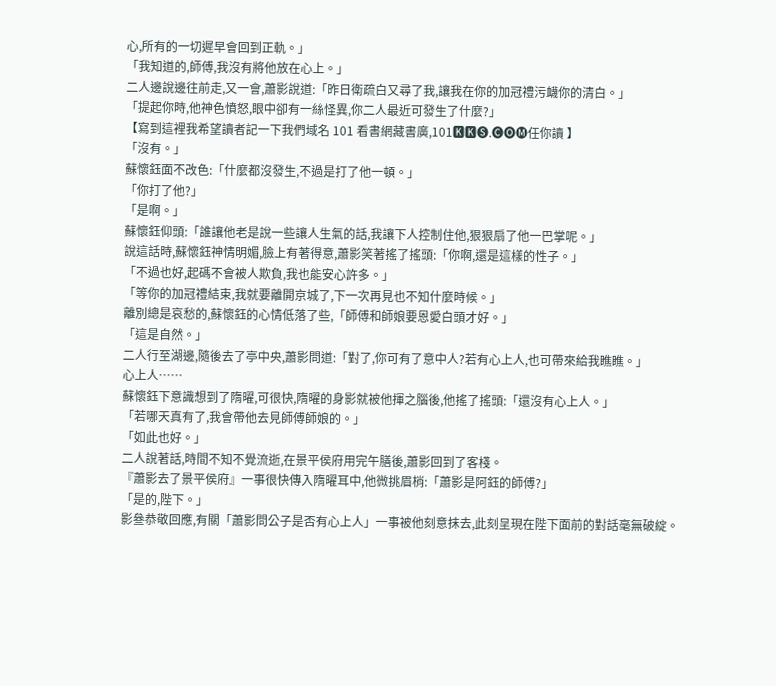心,所有的一切遲早會回到正軌。」
「我知道的,師傅,我沒有將他放在心上。」
二人邊說邊往前走,又一會,蕭影說道:「昨日衛疏白又尋了我,讓我在你的加冠禮污衊你的清白。」
「提起你時,他神色憤怒,眼中卻有一絲怪異,你二人最近可發生了什麼?」
【寫到這裡我希望讀者記一下我們域名 101 看書網藏書廣,101🅺🅺🅢.🅒🅞🅜任你讀 】
「沒有。」
蘇懷鈺面不改色:「什麼都沒發生,不過是打了他一頓。」
「你打了他?」
「是啊。」
蘇懷鈺仰頭:「誰讓他老是說一些讓人生氣的話,我讓下人控制住他,狠狠扇了他一巴掌呢。」
說這話時,蘇懷鈺神情明媚,臉上有著得意,蕭影笑著搖了搖頭:「你啊,還是這樣的性子。」
「不過也好,起碼不會被人欺負,我也能安心許多。」
「等你的加冠禮結束,我就要離開京城了,下一次再見也不知什麼時候。」
離別總是哀愁的,蘇懷鈺的心情低落了些,「師傅和師娘要恩愛白頭才好。」
「這是自然。」
二人行至湖邊,隨後去了亭中央,蕭影問道:「對了,你可有了意中人?若有心上人,也可帶來給我瞧瞧。」
心上人……
蘇懷鈺下意識想到了隋曜,可很快,隋曜的身影就被他揮之腦後,他搖了搖頭:「還沒有心上人。」
「若哪天真有了,我會帶他去見師傅師娘的。」
「如此也好。」
二人說著話,時間不知不覺流逝,在景平侯府用完午膳後,蕭影回到了客棧。
『蕭影去了景平侯府』一事很快傳入隋曜耳中,他微挑眉梢:「蕭影是阿鈺的師傅?」
「是的,陛下。」
影叄恭敬回應,有關「蕭影問公子是否有心上人」一事被他刻意抹去,此刻呈現在陛下面前的對話毫無破綻。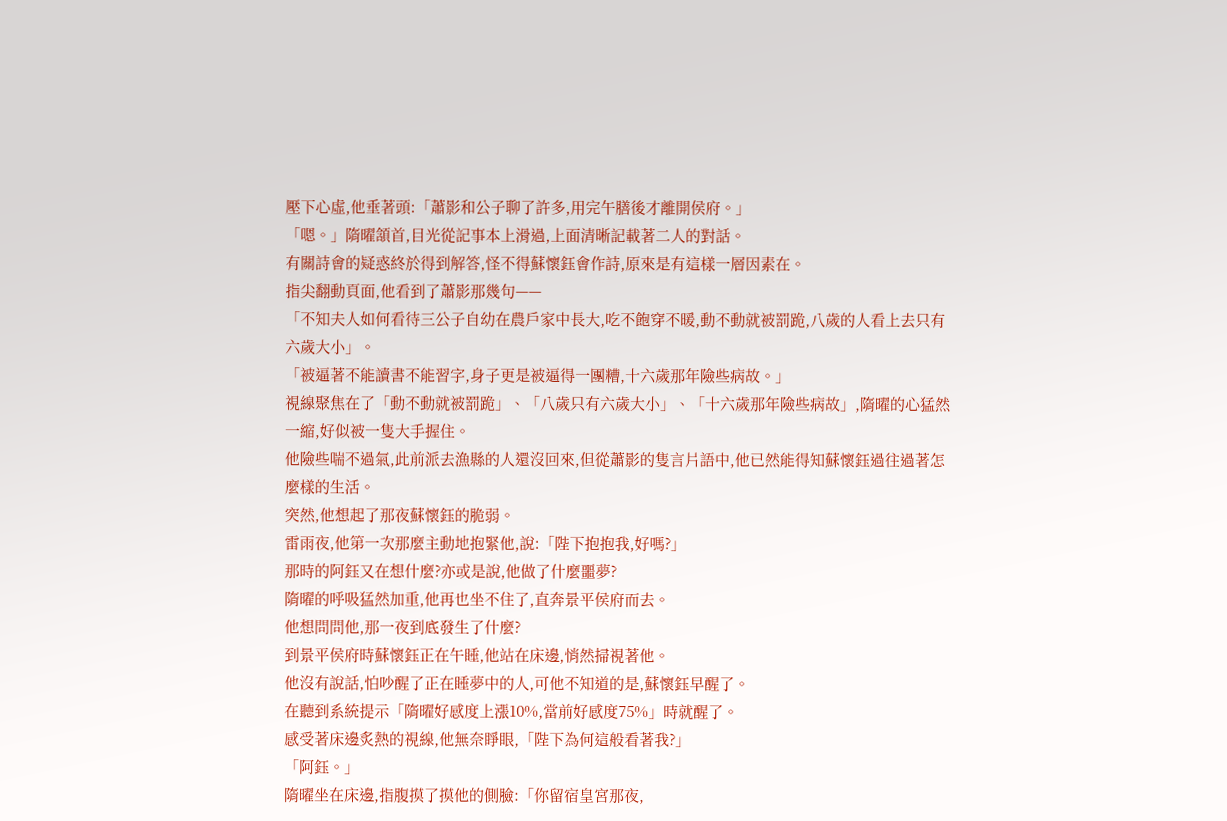壓下心虛,他垂著頭:「蕭影和公子聊了許多,用完午膳後才離開侯府。」
「嗯。」隋曜頷首,目光從記事本上滑過,上面清晰記載著二人的對話。
有關詩會的疑惑終於得到解答,怪不得蘇懷鈺會作詩,原來是有這樣一層因素在。
指尖翻動頁面,他看到了蕭影那幾句——
「不知夫人如何看待三公子自幼在農戶家中長大,吃不飽穿不暖,動不動就被罰跪,八歲的人看上去只有六歲大小」。
「被逼著不能讀書不能習字,身子更是被逼得一團糟,十六歲那年險些病故。」
視線聚焦在了「動不動就被罰跪」、「八歲只有六歲大小」、「十六歲那年險些病故」,隋曜的心猛然一縮,好似被一隻大手握住。
他險些喘不過氣,此前派去漁縣的人還沒回來,但從蕭影的隻言片語中,他已然能得知蘇懷鈺過往過著怎麼樣的生活。
突然,他想起了那夜蘇懷鈺的脆弱。
雷雨夜,他第一次那麼主動地抱緊他,說:「陛下抱抱我,好嗎?」
那時的阿鈺又在想什麼?亦或是說,他做了什麼噩夢?
隋曜的呼吸猛然加重,他再也坐不住了,直奔景平侯府而去。
他想問問他,那一夜到底發生了什麼?
到景平侯府時蘇懷鈺正在午睡,他站在床邊,悄然掃視著他。
他沒有說話,怕吵醒了正在睡夢中的人,可他不知道的是,蘇懷鈺早醒了。
在聽到系統提示「隋曜好感度上漲10%,當前好感度75%」時就醒了。
感受著床邊炙熱的視線,他無奈睜眼,「陛下為何這般看著我?」
「阿鈺。」
隋曜坐在床邊,指腹摸了摸他的側臉:「你留宿皇宮那夜,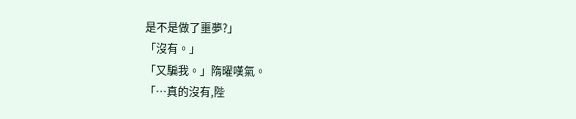是不是做了噩夢?」
「沒有。」
「又騙我。」隋曜嘆氣。
「…真的沒有,陛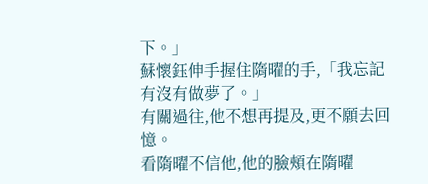下。」
蘇懷鈺伸手握住隋曜的手,「我忘記有沒有做夢了。」
有關過往,他不想再提及,更不願去回憶。
看隋曜不信他,他的臉頰在隋曜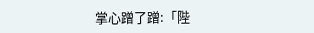掌心蹭了蹭:「陛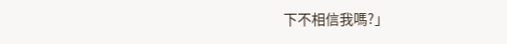下不相信我嗎?」